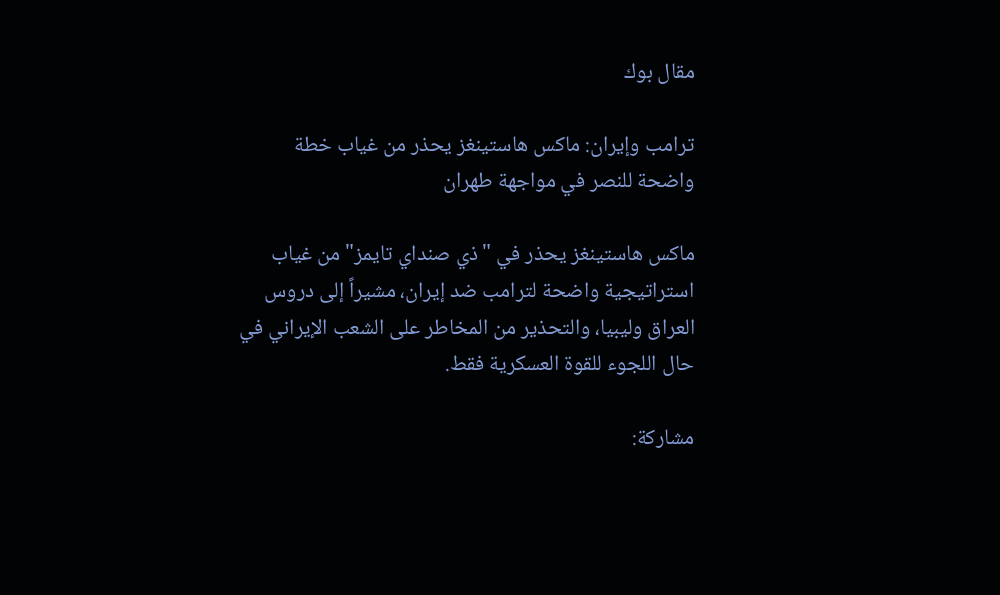مقال بوك

ترامب وإيران: ماكس هاستينغز يحذر من غياب خطة واضحة للنصر في مواجهة طهران

ماكس هاستينغز يحذر في "ذي صنداي تايمز" من غياب استراتيجية واضحة لترامب ضد إيران، مشيراً إلى دروس العراق وليبيا، والتحذير من المخاطر على الشعب الإيراني في حال اللجوء للقوة العسكرية فقط.

مشاركة: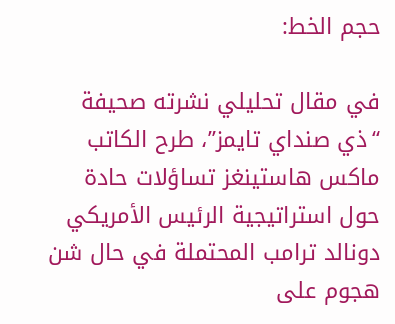حجم الخط:

في مقال تحليلي نشرته صحيفة “ذي صنداي تايمز”، طرح الكاتب ماكس هاستينغز تساؤلات حادة حول استراتيجية الرئيس الأمريكي دونالد ترامب المحتملة في حال شن هجوم على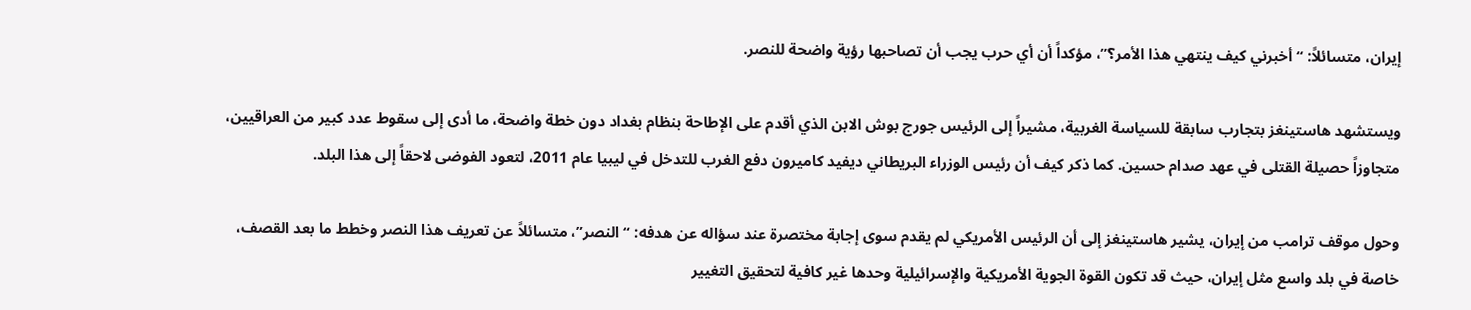إيران، متسائلاً: “أخبرني كيف ينتهي هذا الأمر؟”، مؤكداً أن أي حرب يجب أن تصاحبها رؤية واضحة للنصر.

ويستشهد هاستينغز بتجارب سابقة للسياسة الغربية، مشيراً إلى الرئيس جورج بوش الابن الذي أقدم على الإطاحة بنظام بغداد دون خطة واضحة، ما أدى إلى سقوط عدد كبير من العراقيين، متجاوزاً حصيلة القتلى في عهد صدام حسين. كما ذكر كيف أن رئيس الوزراء البريطاني ديفيد كاميرون دفع الغرب للتدخل في ليبيا عام 2011، لتعود الفوضى لاحقاً إلى هذا البلد.

وحول موقف ترامب من إيران، يشير هاستينغز إلى أن الرئيس الأمريكي لم يقدم سوى إجابة مختصرة عند سؤاله عن هدفه: “النصر”، متسائلاً عن تعريف هذا النصر وخطط ما بعد القصف، خاصة في بلد واسع مثل إيران، حيث قد تكون القوة الجوية الأمريكية والإسرائيلية وحدها غير كافية لتحقيق التغيير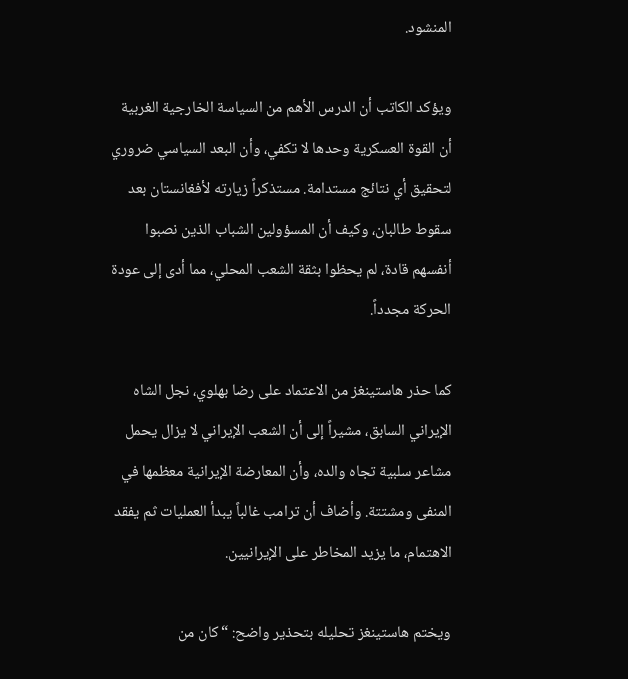المنشود.

ويؤكد الكاتب أن الدرس الأهم من السياسة الخارجية الغربية أن القوة العسكرية وحدها لا تكفي، وأن البعد السياسي ضروري لتحقيق أي نتائج مستدامة. مستذكراً زيارته لأفغانستان بعد سقوط طالبان، وكيف أن المسؤولين الشباب الذين نصبوا أنفسهم قادة، لم يحظوا بثقة الشعب المحلي، مما أدى إلى عودة الحركة مجدداً.

كما حذر هاستينغز من الاعتماد على رضا بهلوي، نجل الشاه الإيراني السابق، مشيراً إلى أن الشعب الإيراني لا يزال يحمل مشاعر سلبية تجاه والده، وأن المعارضة الإيرانية معظمها في المنفى ومشتتة. وأضاف أن ترامب غالباً يبدأ العمليات ثم يفقد الاهتمام، ما يزيد المخاطر على الإيرانيين.

ويختم هاستينغز تحليله بتحذير واضح: “كان من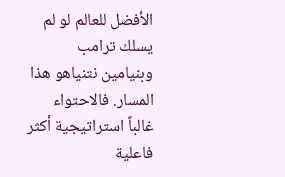الأفضل للعالم لو لم يسلك ترامب وبنيامين نتنياهو هذا المسار. فالاحتواء غالباً استراتيجية أكثر فاعلية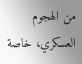من الهجوم العسكري، خاصة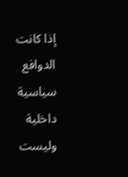إذا كانت الدوافع سياسية داخلية وليست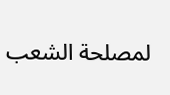لمصلحة الشعب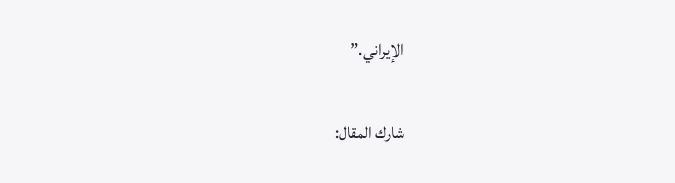الإيراني.”

شارك المقال: